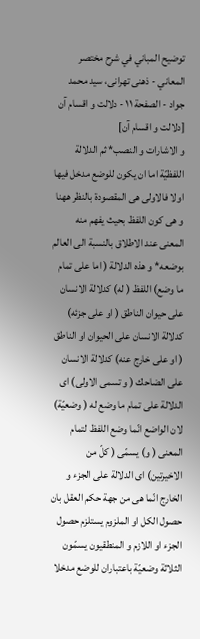توضيح المباني في شرح مختصر المعاني - ذهنی تهرانی، سید محمد جواد - الصفحة ١١ - دلالت و اقسام آن
[دلالت و اقسام آن]
و الاشارات و النصب* ثم الدلالة اللفظيّة اما ان يكون للوضع مدخل فيها اولا فالاولى هى المقصودة بالنظر ههنا و هى كون اللفظ بحيث يفهم منه المعنى عند الاطلاق بالنسبة الى العالم بوضعه* و هذه الدلالة ( اما على تمام ما وضع) اللفظ ( له) كدلالة الانسان على حيوان الناطق ( او على جزئه) كدلالة الانسان على الحيوان او الناطق ( او على خارج عنه) كدلالة الانسان على الضاحك ( و تسمى الاولى) اى الدلالة على تمام ما وضع له ( وضعيّة) لان الواضع انّما وضع اللفظ لتمام المعنى ( و) يسمّى ( كلّ من الاخيرتين) اى الدلالة على الجزء و الخارج انّما هى من جهة حكم العقل بان حصول الكل او الملزوم يستلزم حصول الجزء او اللازم و المنطقيون يسمّون الثلاثة وضعيّة باعتباران للوضع مدخلا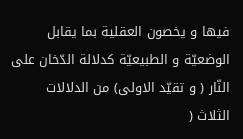فيها و يخصون العقلية بما يقابل الوضعيّة و الطبيعيّة كدلالة الدّخان على النّار ( و تقيّد الاولى) من الدلالات الثلاث (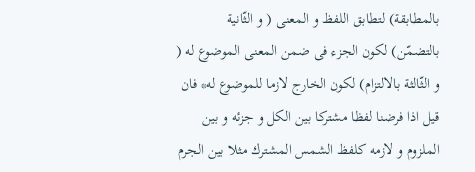بالمطابقة) لتطابق اللفظ و المعنى ( و الثّانية بالتضمّن) لكون الجزء فى ضمن المعنى الموضوع له ( و الثّالثة بالالتزام) لكون الخارج لازما للموضوع له* فان قيل اذا فرضنا لفظا مشتركا بين الكل و جزئه و بين الملزوم و لازمه كلفظ الشمس المشترك مثلا بين الجرم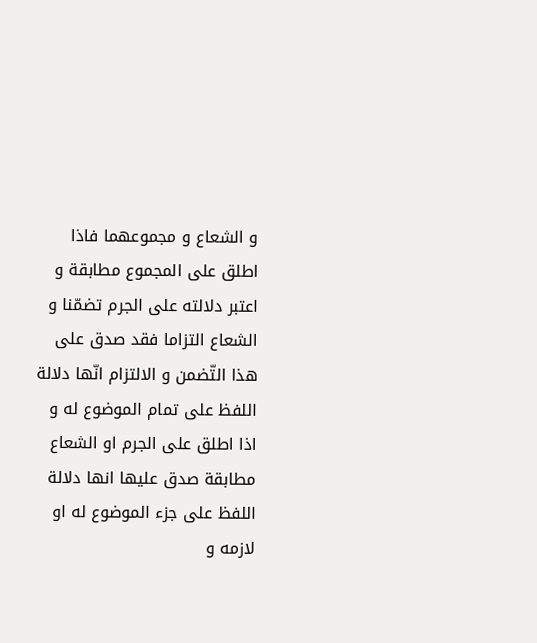و الشعاع و مجموعهما فاذا اطلق على المجموع مطابقة و اعتبر دلالته على الجرم تضمّنا و الشعاع التزاما فقد صدق على هذا التّضمن و الالتزام انّها دلالة اللفظ على تمام الموضوع له و اذا اطلق على الجرم او الشعاع مطابقة صدق عليها انها دلالة اللفظ على جزء الموضوع له او لازمه و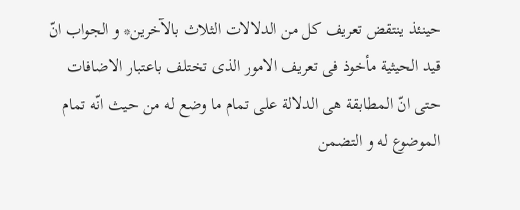حينئذ ينتقض تعريف كل من الدلالات الثلاث بالآخرين* و الجواب انّ قيد الحيثية مأخوذ فى تعريف الامور الذى تختلف باعتبار الاضافات حتى انّ المطابقة هى الدلالة على تمام ما وضع له من حيث انّه تمام الموضوع له و التضمن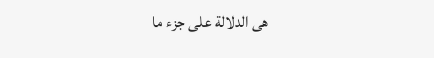هى الدلالة على جزء ما